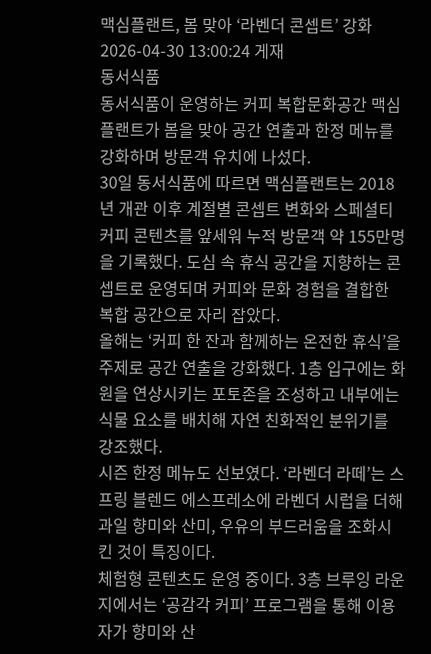맥심플랜트, 봄 맞아 ‘라벤더 콘셉트’ 강화
2026-04-30 13:00:24 게재
동서식품
동서식품이 운영하는 커피 복합문화공간 맥심플랜트가 봄을 맞아 공간 연출과 한정 메뉴를 강화하며 방문객 유치에 나섰다.
30일 동서식품에 따르면 맥심플랜트는 2018년 개관 이후 계절별 콘셉트 변화와 스페셜티 커피 콘텐츠를 앞세워 누적 방문객 약 155만명을 기록했다. 도심 속 휴식 공간을 지향하는 콘셉트로 운영되며 커피와 문화 경험을 결합한 복합 공간으로 자리 잡았다.
올해는 ‘커피 한 잔과 함께하는 온전한 휴식’을 주제로 공간 연출을 강화했다. 1층 입구에는 화원을 연상시키는 포토존을 조성하고 내부에는 식물 요소를 배치해 자연 친화적인 분위기를 강조했다.
시즌 한정 메뉴도 선보였다. ‘라벤더 라떼’는 스프링 블렌드 에스프레소에 라벤더 시럽을 더해 과일 향미와 산미, 우유의 부드러움을 조화시킨 것이 특징이다.
체험형 콘텐츠도 운영 중이다. 3층 브루잉 라운지에서는 ‘공감각 커피’ 프로그램을 통해 이용자가 향미와 산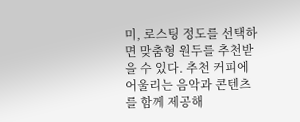미, 로스팅 정도를 선택하면 맞춤형 원두를 추천받을 수 있다. 추천 커피에 어울리는 음악과 콘텐츠를 함께 제공해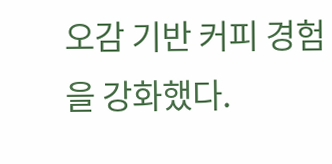오감 기반 커피 경험을 강화했다.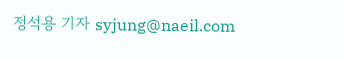정석용 기자 syjung@naeil.com